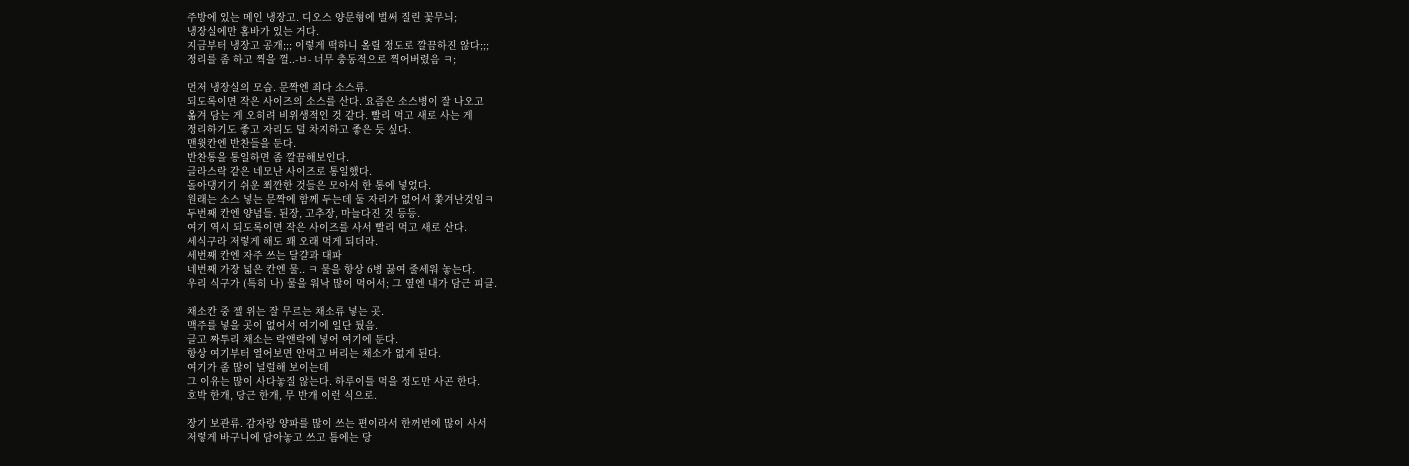주방에 있는 메인 냉장고. 디오스 양문형에 벌써 질린 꽃무늬;
냉장실에만 홈바가 있는 거다.
지금부터 냉장고 공개;;; 이렇게 떡하니 올릴 정도로 깔끔하진 않다;;;
정리를 좀 하고 찍을 껄..-ㅂ- 너무 충동적으로 찍어버렸음 ㅋ;

먼저 냉장실의 모습. 문짝엔 죄다 소스류.
되도록이면 작은 사이즈의 소스를 산다. 요즘은 소스병이 잘 나오고
옮겨 담는 게 오히려 비위생적인 것 같다. 빨리 먹고 새로 사는 게
정리하기도 좋고 자리도 덜 차지하고 좋은 듯 싶다.
맨윗칸엔 반찬들을 둔다.
반찬통을 통일하면 좀 깔끔해보인다.
글라스락 같은 네모난 사이즈로 통일했다.
돌아댕기기 쉬운 쬐깐한 것들은 모아서 한 통에 넣었다.
원래는 소스 넣는 문짝에 함께 두는데 둘 자리가 없어서 쫓겨난것임ㅋ
두번째 칸엔 양념들. 된장, 고추장, 마늘다진 것 등등.
여기 역시 되도록이면 작은 사이즈를 사서 빨리 먹고 새로 산다.
세식구라 저렇게 해도 꽤 오래 먹게 되더라.
세번째 칸엔 자주 쓰는 달걀과 대파
네번째 가장 넓은 칸엔 물.. ㅋ 물을 항상 6병 끓여 줄세워 놓는다.
우리 식구가 (특히 나) 물을 워낙 많이 먹어서; 그 옆엔 내가 담근 피클.

채소칸 중 젤 위는 잘 무르는 채소류 넣는 곳.
맥주를 넣을 곳이 없어서 여기에 일단 뒀음.
글고 짜투리 채소는 락앤락에 넣어 여기에 둔다.
항상 여기부터 열어보면 안먹고 버리는 채소가 없게 된다.
여기가 좀 많이 널럴해 보이는데
그 이유는 많이 사다놓질 않는다. 하루이틀 먹을 정도만 사곤 한다.
호박 한개, 당근 한개, 무 반개 이런 식으로.

장기 보관류. 감자랑 양파를 많이 쓰는 편이라서 한꺼번에 많이 사서
저렇게 바구니에 담아놓고 쓰고 틈에는 당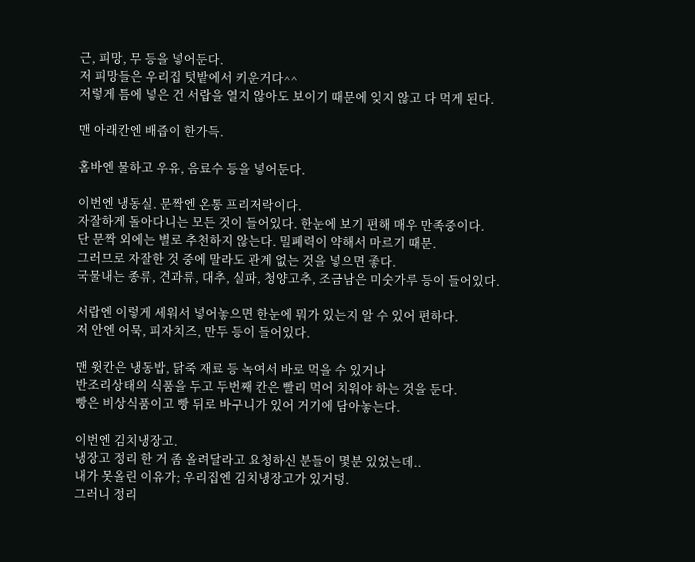근, 피망, 무 등을 넣어둔다.
저 피망들은 우리집 텃밭에서 키운거다^^
저렇게 틈에 넣은 건 서랍을 열지 않아도 보이기 때문에 잊지 않고 다 먹게 된다.

맨 아래칸엔 배즙이 한가득.

홈바엔 물하고 우유, 음료수 등을 넣어둔다.

이번엔 냉동실. 문짝엔 온통 프리저락이다.
자잘하게 돌아다니는 모든 것이 들어있다. 한눈에 보기 편해 매우 만족중이다.
단 문짝 외에는 별로 추천하지 않는다. 밀폐력이 약해서 마르기 때문.
그러므로 자잘한 것 중에 말라도 관계 없는 것을 넣으면 좋다.
국물내는 종류, 견과류, 대추, 실파, 청양고추, 조금남은 미숫가루 등이 들어있다.

서랍엔 이렇게 세워서 넣어놓으면 한눈에 뭐가 있는지 알 수 있어 편하다.
저 안엔 어묵, 피자치즈, 만두 등이 들어있다.

맨 윗칸은 냉동밥, 닭죽 재료 등 녹여서 바로 먹을 수 있거나
반조리상태의 식품을 두고 두번째 칸은 빨리 먹어 치워야 하는 것을 둔다.
빵은 비상식품이고 빵 뒤로 바구니가 있어 거기에 담아놓는다.

이번엔 김치냉장고.
냉장고 정리 한 거 좀 올려달라고 요청하신 분들이 몇분 있었는데..
내가 못올린 이유가; 우리집엔 김치냉장고가 있거덩.
그러니 정리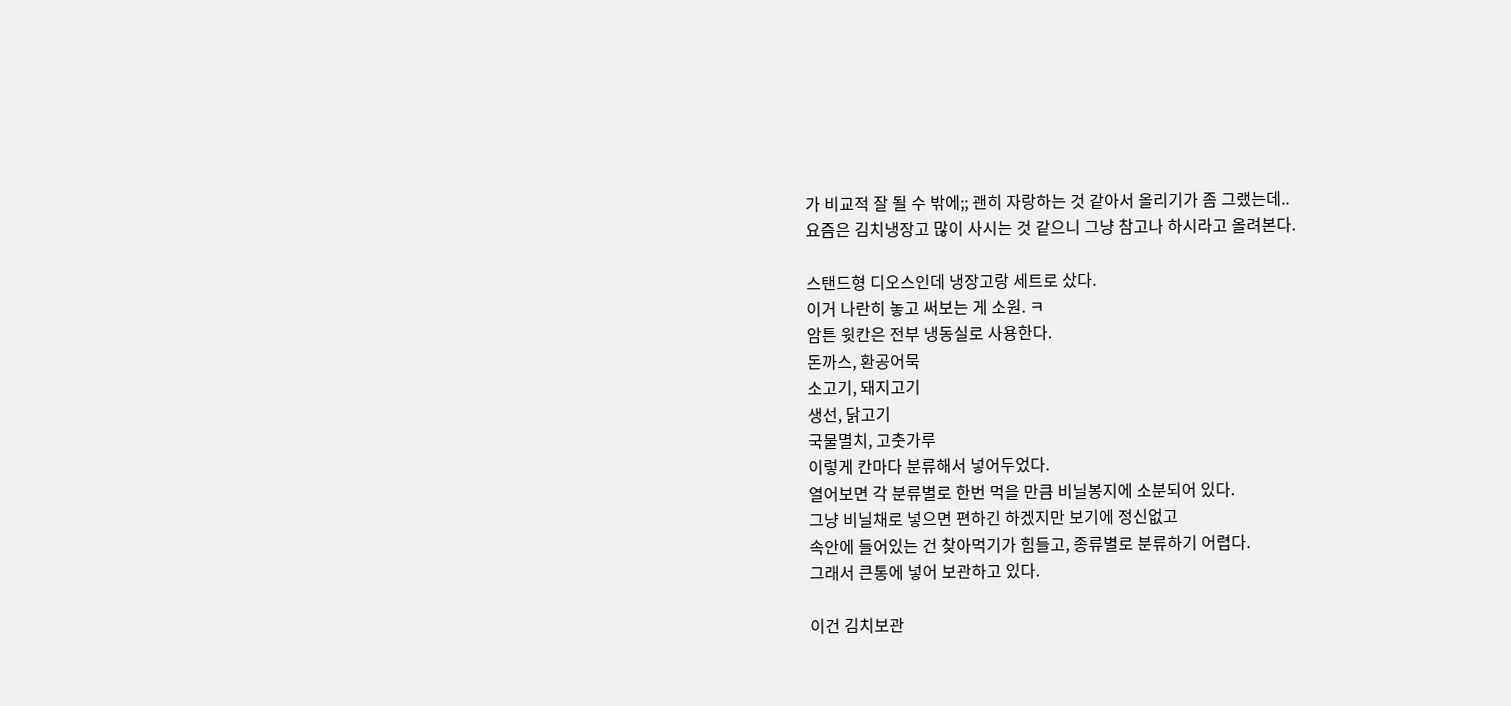가 비교적 잘 될 수 밖에;; 괜히 자랑하는 것 같아서 올리기가 좀 그랬는데..
요즘은 김치냉장고 많이 사시는 것 같으니 그냥 참고나 하시라고 올려본다.

스탠드형 디오스인데 냉장고랑 세트로 샀다.
이거 나란히 놓고 써보는 게 소원. ㅋ
암튼 윗칸은 전부 냉동실로 사용한다.
돈까스, 환공어묵
소고기, 돼지고기
생선, 닭고기
국물멸치, 고춧가루
이렇게 칸마다 분류해서 넣어두었다.
열어보면 각 분류별로 한번 먹을 만큼 비닐봉지에 소분되어 있다.
그냥 비닐채로 넣으면 편하긴 하겠지만 보기에 정신없고
속안에 들어있는 건 찾아먹기가 힘들고, 종류별로 분류하기 어렵다.
그래서 큰통에 넣어 보관하고 있다.

이건 김치보관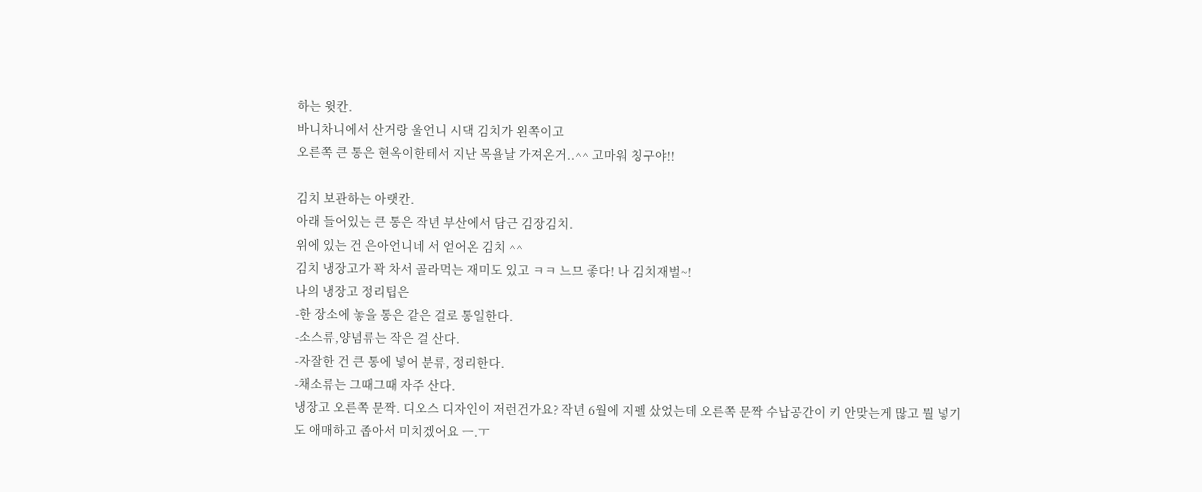하는 윗칸.
바니차니에서 산거랑 울언니 시댁 김치가 왼쪽이고
오른쪽 큰 통은 현옥이한테서 지난 목욜날 가져온거..^^ 고마워 칭구야!!

김치 보관하는 아랫칸.
아래 들어있는 큰 통은 작년 부산에서 담근 김장김치.
위에 있는 건 은아언니네 서 얻어온 김치 ^^
김치 냉장고가 꽉 차서 골라먹는 재미도 있고 ㅋㅋ 느므 좋다! 나 김치재벌~!
나의 냉장고 정리팁은
-한 장소에 놓을 통은 같은 걸로 통일한다.
-소스류,양념류는 작은 걸 산다.
-자잘한 건 큰 통에 넣어 분류, 정리한다.
-채소류는 그때그때 자주 산다.
냉장고 오른쪽 문짝. 디오스 디자인이 저런건가요? 작년 6월에 지펠 샀었는데 오른쪽 문짝 수납공간이 키 안맞는게 많고 뭘 넣기도 애매하고 좁아서 미치겠어요 ㅡ.ㅜ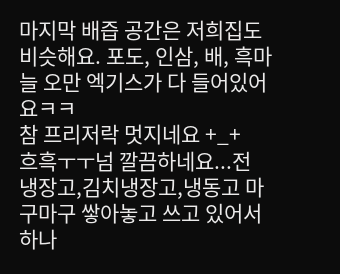마지막 배즙 공간은 저희집도 비슷해요. 포도, 인삼, 배, 흑마늘 오만 엑기스가 다 들어있어요ㅋㅋ
참 프리저락 멋지네요 +_+
흐흑ㅜㅜ넘 깔끔하네요...전 냉장고,김치냉장고,냉동고 마구마구 쌓아놓고 쓰고 있어서 하나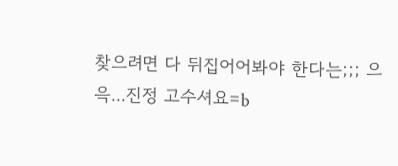찾으려면 다 뒤집어어봐야 한다는;;; 으윽...진정 고수셔요=b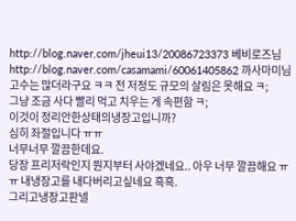http://blog.naver.com/jheui13/20086723373 베비로즈님
http://blog.naver.com/casamami/60061405862 까사마미님
고수는 많더라구요 ㅋㅋ 전 저정도 규모의 살림은 못해요 ㅋ;
그냥 조금 사다 빨리 먹고 치우는 게 속편함 ㅋ;
이것이 정리안한상태의냉장고입니까?
심히 좌절입니다 ㅠㅠ
너무너무 깔끔한데요.
당장 프리저락인지 뭔지부터 사야겠네요.. 아우 너무 깔끔해요 ㅠㅠ 내냉장고를 내다버리고싶네요 흑흑.
그리고냉장고판넬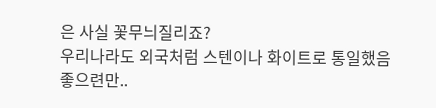은 사실 꽃무늬질리죠?
우리나라도 외국처럼 스텐이나 화이트로 통일했음 좋으련만..